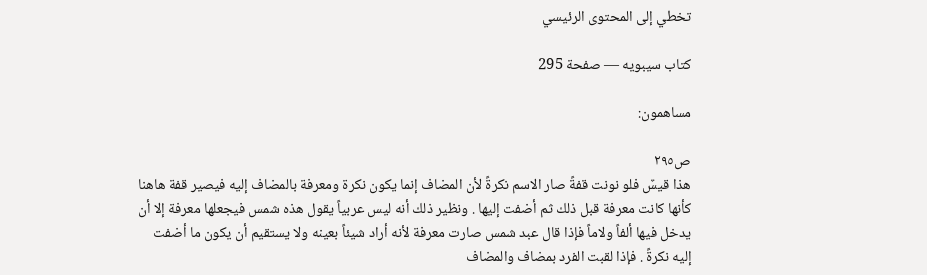تخطي إلى المحتوى الرئيسي

كتاب سيبويه — صفحة 295

مساهمون:

ص٢٩٥
هذا قيسٌ فلو نونت قفةً صار الاسم نكرةً لأن المضاف إنما يكون نكرة ومعرفة بالمضاف إليه فيصير قفة هاهنا كأنها كانت معرفة قبل ذلك ثم أضفت إليها . ونظير ذلك أنه ليس عربياً يقول هذه شمس فيجعلها معرفة إلا أن يدخل فيها ألفاً ولاماً فإذا قال عبد شمس صارت معرفة لأنه أراد شيئاً بعينه ولا يستقيم أن يكون ما أضفت إليه نكرةً . فإذا لقبت الفرد بمضاف والمضاف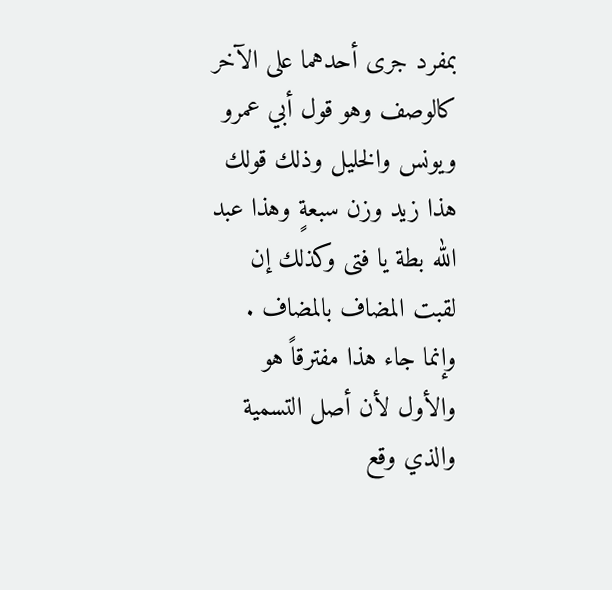بمفرد جرى أحدهما على الآخر كالوصف وهو قول أبي عمرو ويونس والخليل وذلك قولك هذا زيد وزن سبعةٍ وهذا عبد الله بطة يا فتى وكذلك إن لقبت المضاف بالمضاف . وإنما جاء هذا مفترقاً هو والأول لأن أصل التسمية والذي وقع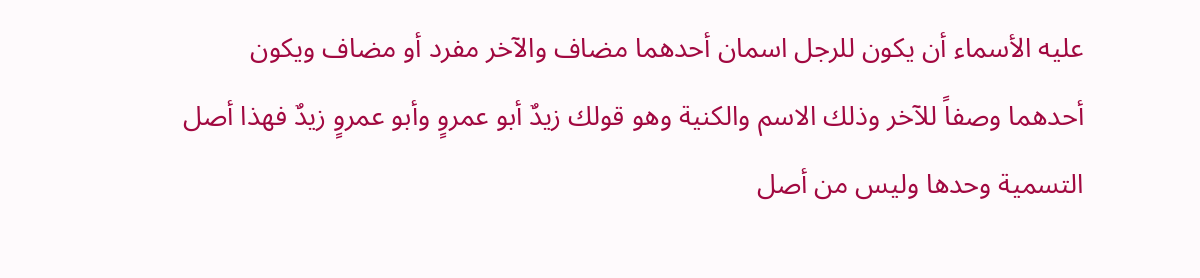عليه الأسماء أن يكون للرجل اسمان أحدهما مضاف والآخر مفرد أو مضاف ويكون أحدهما وصفاً للآخر وذلك الاسم والكنية وهو قولك زيدٌ أبو عمروٍ وأبو عمروٍ زيدٌ فهذا أصل التسمية وحدها وليس من أصل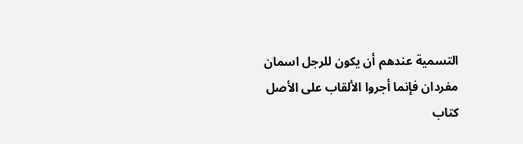التسمية عندهم أن يكون للرجل اسمان مفردان فإنما أجروا الألقاب على الأصل
كتاب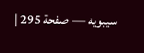سيبويه — صفحة 295 |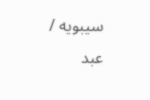سيبويه / عبد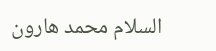السلام محمد هارون